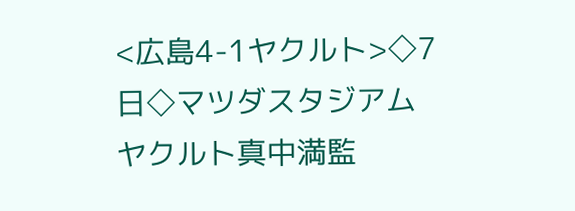<広島4-1ヤクルト>◇7日◇マツダスタジアム
ヤクルト真中満監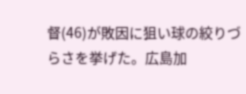督(46)が敗因に狙い球の絞りづらさを挙げた。広島加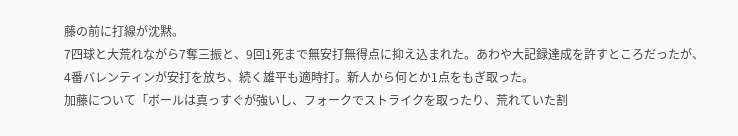藤の前に打線が沈黙。
7四球と大荒れながら7奪三振と、9回1死まで無安打無得点に抑え込まれた。あわや大記録達成を許すところだったが、4番バレンティンが安打を放ち、続く雄平も適時打。新人から何とか1点をもぎ取った。
加藤について「ボールは真っすぐが強いし、フォークでストライクを取ったり、荒れていた割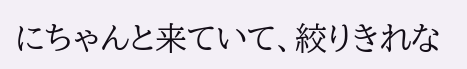にちゃんと来ていて、絞りきれな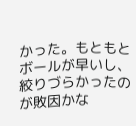かった。もともとボールが早いし、絞りづらかったのが敗因かな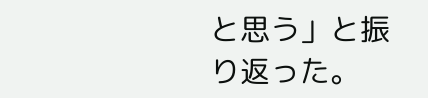と思う」と振り返った。